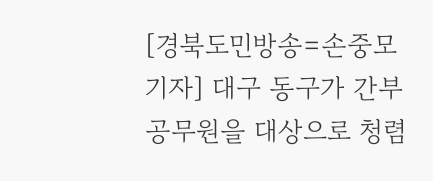[경북도민방송=손중모 기자] 대구 동구가 간부공무원을 대상으로 청렴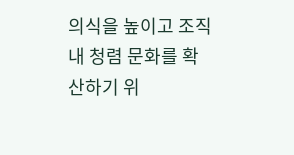의식을 높이고 조직 내 청렴 문화를 확산하기 위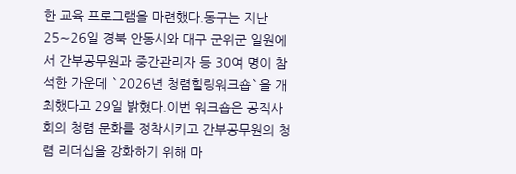한 교육 프로그램을 마련했다.동구는 지난 25∼26일 경북 안동시와 대구 군위군 일원에서 간부공무원과 중간관리자 등 30여 명이 참석한 가운데 `2026년 청렴힐링워크숍`을 개최했다고 29일 밝혔다.이번 워크숍은 공직사회의 청렴 문화를 정착시키고 간부공무원의 청렴 리더십을 강화하기 위해 마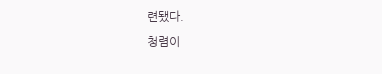련됐다.
청렴이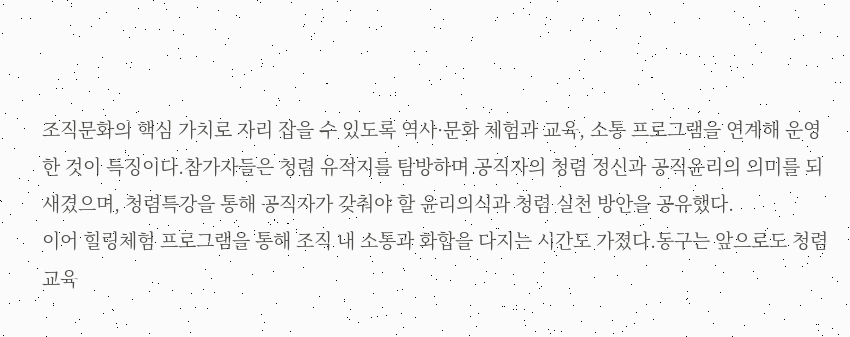조직문화의 핵심 가치로 자리 잡을 수 있도록 역사·문화 체험과 교육, 소통 프로그램을 연계해 운영한 것이 특징이다.참가자들은 청렴 유적지를 탐방하며 공직자의 청렴 정신과 공직윤리의 의미를 되새겼으며, 청렴특강을 통해 공직자가 갖춰야 할 윤리의식과 청렴 실천 방안을 공유했다.
이어 힐링체험 프로그램을 통해 조직 내 소통과 화합을 다지는 시간도 가졌다.동구는 앞으로도 청렴 교육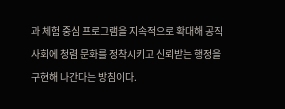과 체험 중심 프로그램을 지속적으로 확대해 공직사회에 청렴 문화를 정착시키고 신뢰받는 행정을 구현해 나간다는 방침이다.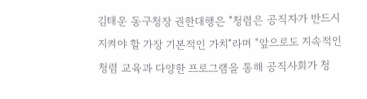김태운 동구청장 권한대행은 "청렴은 공직자가 반드시 지켜야 할 가장 기본적인 가치"라며 "앞으로도 지속적인 청렴 교육과 다양한 프로그램을 통해 공직사회가 청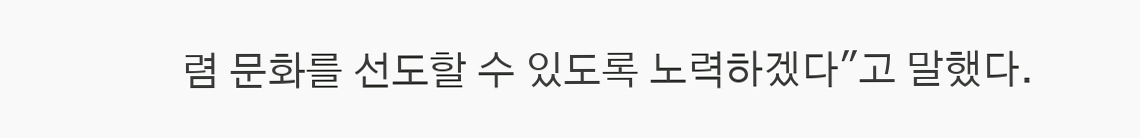렴 문화를 선도할 수 있도록 노력하겠다"고 말했다.